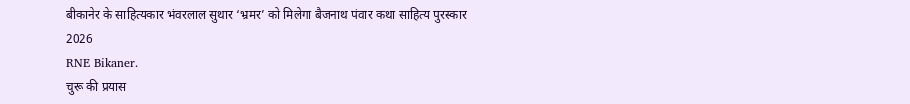बीकानेर के साहित्यकार भंवरलाल सुथार ‘भ्रमर’ को मिलेगा बैजनाथ पंवार कथा साहित्य पुरस्कार 2026
RNE Bikaner.
चुरू की प्रयास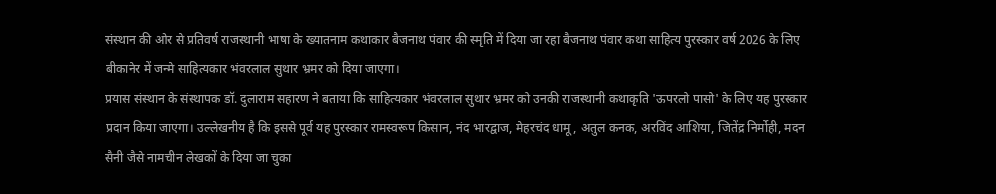संस्थान की ओर से प्रतिवर्ष राजस्थानी भाषा के ख्यातनाम कथाकार बैजनाथ पंवार की स्मृति में दिया जा रहा बैजनाथ पंवार कथा साहित्य पुरस्कार वर्ष 2026 के लिए बीकानेर में जन्मे साहित्यकार भंवरलाल सुथार भ्रमर को दिया जाएगा।
प्रयास संस्थान के संस्थापक डॉ. दुलाराम सहारण ने बताया कि साहित्यकार भंवरलाल सुथार भ्रमर को उनकी राजस्थानी कथाकृति 'ऊपरलो पासो' के लिए यह पुरस्कार प्रदान किया जाएगा। उल्लेखनीय है कि इससे पूर्व यह पुरस्कार रामस्वरूप किसान, नंद भारद्वाज, मेहरचंद धामू, अतुल कनक, अरविंद आशिया, जितेंद्र निर्मोही, मदन सैनी जैसे नामचीन लेखकों के दिया जा चुका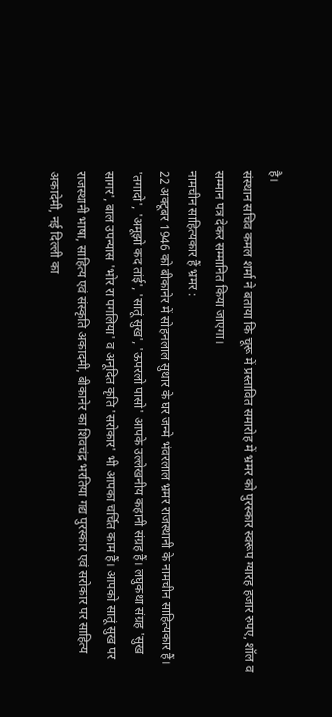है।
संस्थान सचिव कमल शर्मा ने बताया कि चूरू में प्रस्तावित समारोह में भ्रमर को पुरस्कार स्वरूप ग्यारह हजार रुपए, शॉल व सम्मान पत्र देकर सम्मानित किया जाएगा।
नामचीन साहित्यकार हैं भ्रमर :
22 अक्टूबर 1946 को बीकानेर में सोहनलाल सुथार के घर जन्मे भंवरलाल भ्रमर राजस्थानी के नामचीन साहित्यकार हैं। 'तगादो', 'अमूझो कद तांई', 'सातूं सुख', 'ऊपरलो पासो' आपके उल्लेखनीय कहानी संग्रह हैं। लघुकथा संग्रह 'सुख सागर', बाल उपन्यास 'भोर रा पगलिया' व अनूदित कृति 'सरोकार' भी आपका चर्चित काम हैं। आपको सातूं सुख पर राजस्थानी भाषा, साहित्य एवं संस्कृति अकादमी, बीकानेर का शिवचंद्र भरतिया गद्य पुरस्कार एवं सरोकार पर साहित्य अकादेमी, नई दिल्ली का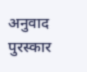अनुवाद पुरस्कार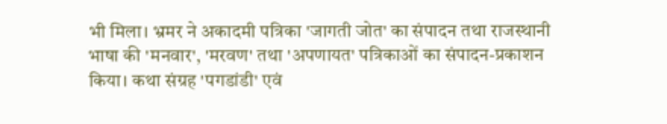भी मिला। भ्रमर ने अकादमी पत्रिका 'जागती जोत' का संपादन तथा राजस्थानी भाषा की 'मनवार', 'मरवण' तथा 'अपणायत' पत्रिकाओं का संपादन-प्रकाशन किया। कथा संग्रह 'पगडांडी' एवं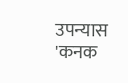उपन्यास 'कनक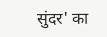सुंदर' का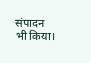संपादन भी किया।